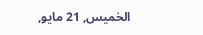الخميس, 21 مايو,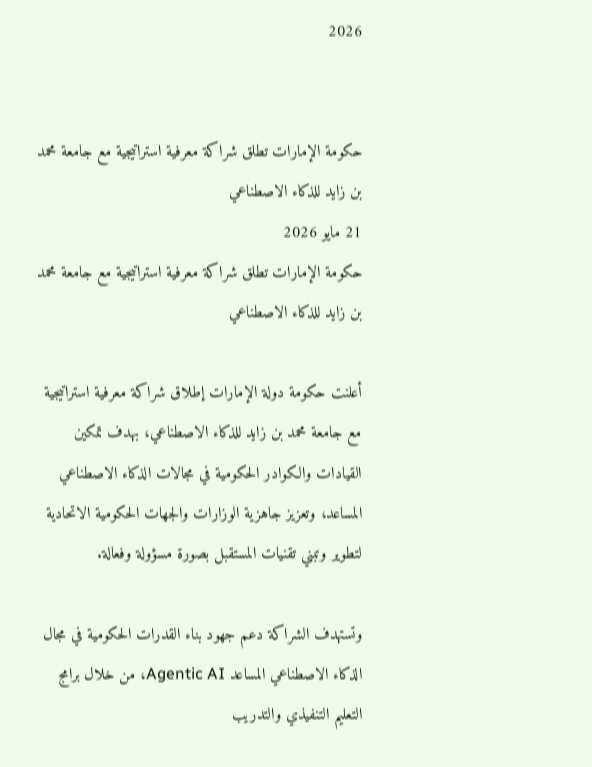2026


حكومة الإمارات تطلق شراكة معرفية استراتيجية مع جامعة محمد بن زايد للذكاء الاصطناعي
21 مايو 2026
حكومة الإمارات تطلق شراكة معرفية استراتيجية مع جامعة محمد بن زايد للذكاء الاصطناعي

أعلنت حكومة دولة الإمارات إطلاق شراكة معرفية استراتيجية مع جامعة محمد بن زايد للذكاء الاصطناعي، بهدف تمكين القيادات والكوادر الحكومية في مجالات الذكاء الاصطناعي المساعد، وتعزيز جاهزية الوزارات والجهات الحكومية الاتحادية لتطوير وتبني تقنيات المستقبل بصورة مسؤولة وفعالة.

وتستهدف الشراكة دعم جهود بناء القدرات الحكومية في مجال الذكاء الاصطناعي المساعد Agentic AI، من خلال برامج التعليم التنفيذي والتدريب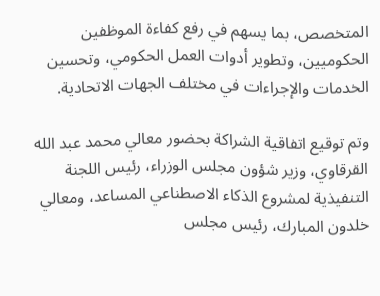المتخصص، بما يسهم في رفع كفاءة الموظفين الحكوميين، وتطوير أدوات العمل الحكومي، وتحسين الخدمات والإجراءات في مختلف الجهات الاتحادية.

وتم توقيع اتفاقية الشراكة بحضور معالي محمد عبد الله القرقاوي، وزير شؤون مجلس الوزراء، رئيس اللجنة التنفيذية لمشروع الذكاء الاصطناعي المساعد، ومعالي خلدون المبارك، رئيس مجلس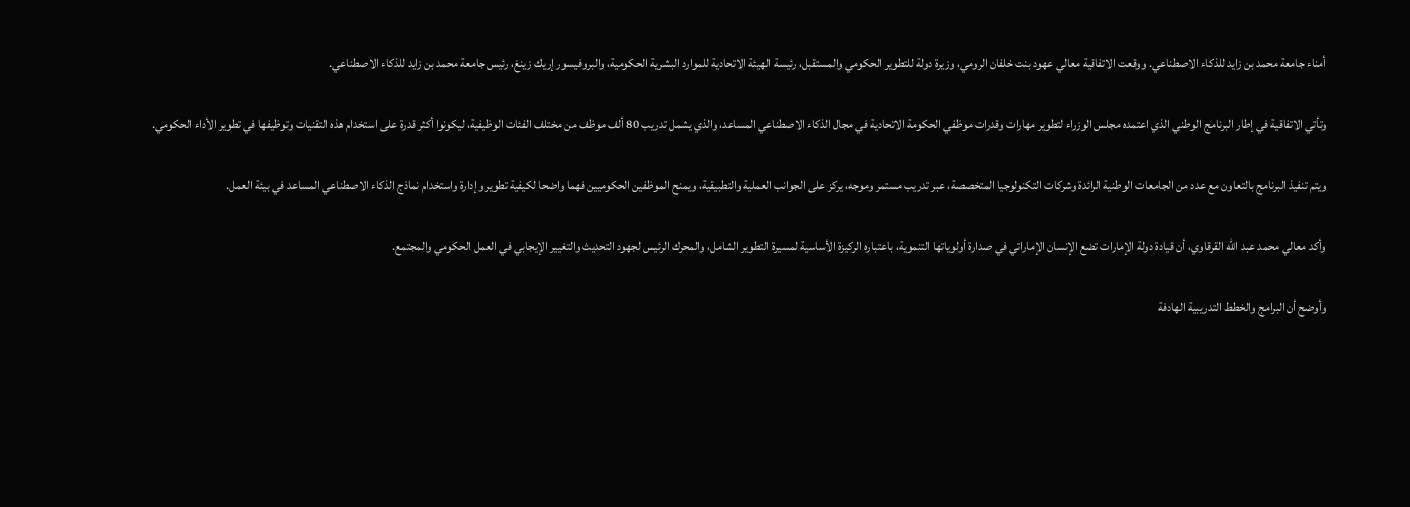أمناء جامعة محمد بن زايد للذكاء الاصطناعي. ووقعت الاتفاقية معالي عهود بنت خلفان الرومي، وزيرة دولة للتطوير الحكومي والمستقبل، رئيسة الهيئة الاتحادية للموارد البشرية الحكومية، والبروفيسور إريك زينغ، رئيس جامعة محمد بن زايد للذكاء الاصطناعي.

وتأتي الاتفاقية في إطار البرنامج الوطني الذي اعتمده مجلس الوزراء لتطوير مهارات وقدرات موظفي الحكومة الاتحادية في مجال الذكاء الاصطناعي المساعد، والذي يشمل تدريب 80 ألف موظف من مختلف الفئات الوظيفية، ليكونوا أكثر قدرة على استخدام هذه التقنيات وتوظيفها في تطوير الأداء الحكومي.

ويتم تنفيذ البرنامج بالتعاون مع عدد من الجامعات الوطنية الرائدة وشركات التكنولوجيا المتخصصة، عبر تدريب مستمر وموجه، يركز على الجوانب العملية والتطبيقية، ويمنح الموظفين الحكوميين فهما واضحا لكيفية تطوير وإدارة واستخدام نماذج الذكاء الاصطناعي المساعد في بيئة العمل.

وأكد معالي محمد عبد الله القرقاوي، أن قيادة دولة الإمارات تضع الإنسان الإماراتي في صدارة أولوياتها التنموية، باعتباره الركيزة الأساسية لمسيرة التطوير الشامل، والمحرك الرئيس لجهود التحديث والتغيير الإيجابي في العمل الحكومي والمجتمع.

وأوضح أن البرامج والخطط التدريبية الهادفة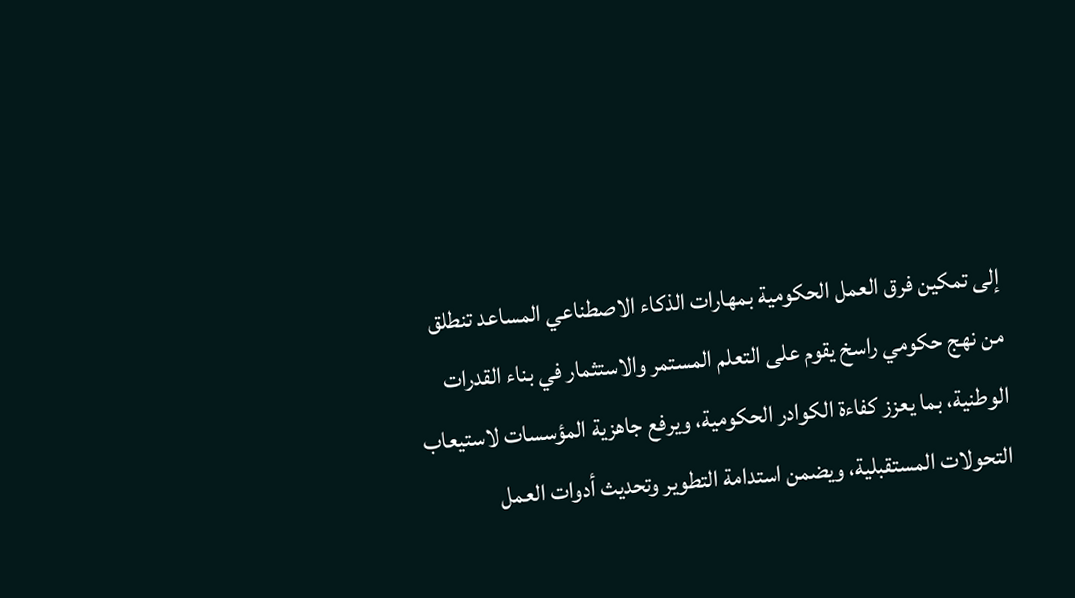إلى تمكين فرق العمل الحكومية بمهارات الذكاء الاصطناعي المساعد تنطلق من نهج حكومي راسخ يقوم على التعلم المستمر والاستثمار في بناء القدرات الوطنية، بما يعزز كفاءة الكوادر الحكومية، ويرفع جاهزية المؤسسات لاستيعاب التحولات المستقبلية، ويضمن استدامة التطوير وتحديث أدوات العمل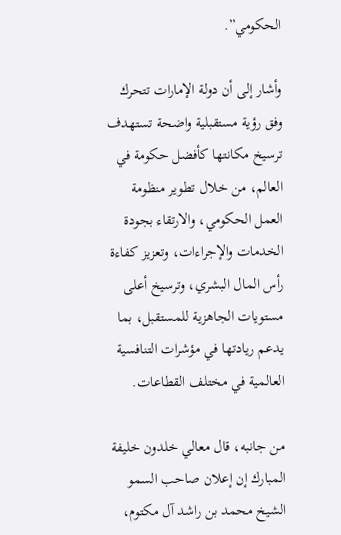الحكومي”.

وأشار إلى أن دولة الإمارات تتحرك وفق رؤية مستقبلية واضحة تستهدف ترسيخ مكانتها كأفضل حكومة في العالم، من خلال تطوير منظومة العمل الحكومي، والارتقاء بجودة الخدمات والإجراءات، وتعزيز كفاءة رأس المال البشري، وترسيخ أعلى مستويات الجاهزية للمستقبل، بما يدعم ريادتها في مؤشرات التنافسية العالمية في مختلف القطاعات.

من جانبه، قال معالي خلدون خليفة المبارك إن إعلان صاحب السمو الشيخ محمد بن راشد آل مكتوم،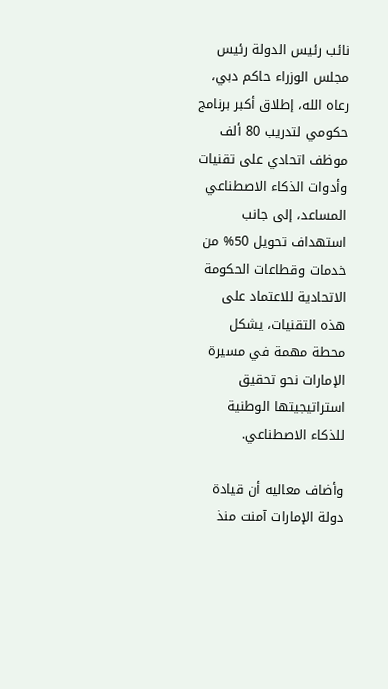نائب رئيس الدولة رئيس مجلس الوزراء حاكم دبي، رعاه الله، إطلاق أكبر برنامج حكومي لتدريب 80 ألف موظف اتحادي على تقنيات وأدوات الذكاء الاصطناعي المساعد، إلى جانب استهداف تحويل 50% من خدمات وقطاعات الحكومة الاتحادية للاعتماد على هذه التقنيات، يشكل محطة مهمة في مسيرة الإمارات نحو تحقيق استراتيجيتها الوطنية للذكاء الاصطناعي.

وأضاف معاليه أن قيادة دولة الإمارات آمنت منذ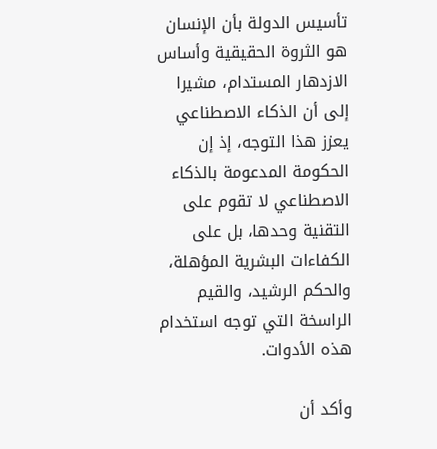تأسيس الدولة بأن الإنسان هو الثروة الحقيقية وأساس الازدهار المستدام، مشيرا إلى أن الذكاء الاصطناعي يعزز هذا التوجه، إذ إن الحكومة المدعومة بالذكاء الاصطناعي لا تقوم على التقنية وحدها، بل على الكفاءات البشرية المؤهلة، والحكم الرشيد، والقيم الراسخة التي توجه استخدام هذه الأدوات.

وأكد أن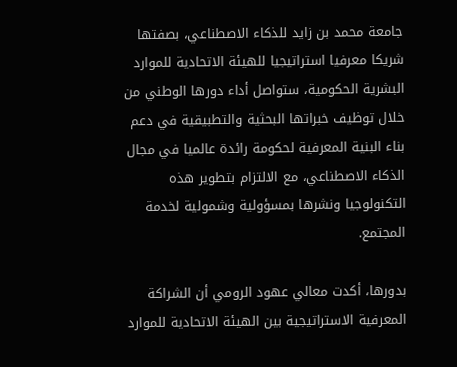جامعة محمد بن زايد للذكاء الاصطناعي، بصفتها شريكا معرفيا استراتيجيا للهيئة الاتحادية للموارد البشرية الحكومية، ستواصل أداء دورها الوطني من خلال توظيف خبراتها البحثية والتطبيقية في دعم بناء البنية المعرفية لحكومة رائدة عالميا في مجال الذكاء الاصطناعي، مع الالتزام بتطوير هذه التكنولوجيا ونشرها بمسؤولية وشمولية لخدمة المجتمع.

بدورها، أكدت معالي عهود الرومي أن الشراكة المعرفية الاستراتيجية بين الهيئة الاتحادية للموارد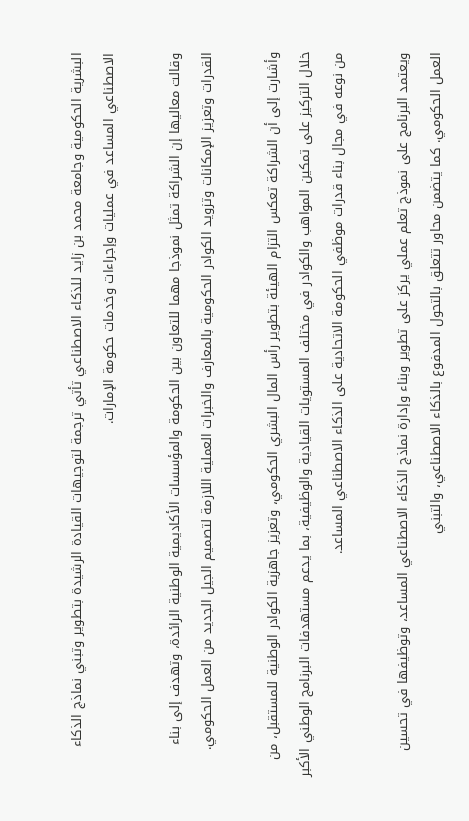البشرية الحكومية وجامعة محمد بن زايد للذكاء الاصطناعي تأتي ترجمة لتوجيهات القيادة الرشيدة بتطوير وتبني نماذج الذكاء الاصطناعي المساعد في عمليات وإجراءات وخدمات حكومة الإمارات.

وقالت معاليها إن الشراكة تمثل نموذجا مهما للتعاون بين الحكومة والمؤسسات الأكاديمية الوطنية الرائدة، وتهدف إلى بناء القدرات وتعزيز الإمكانات وتزويد الكوادر الحكومية بالمعارف والخبرات العملية اللازمة لتصميم الجيل الجديد من العمل الحكومي.

وأشارت إلى أن الشراكة تعكس التزام الهيئة بتطوير رأس المال البشري الحكومي، وتعزيز جاهزية الكوادر الوطنية للمستقبل، من خلال التركيز على تمكين المواهب والكوادر في مختلف المستويات القيادية والوظيفية، بما يدعم مستهدفات البرنامج الوطني الأكبر من نوعه في مجال بناء قدرات موظفي الحكومة الاتحادية على الذكاء الاصطناعي المساعد.

ويعتمد البرنامج على نموذج تعلم عملي يركز على تطوير وبناء وإدارة نماذج الذكاء الاصطناعي المساعد، وتوظيفها في تحسين العمل الحكومي. كما يتضمن محاور تتعلق بالتحول المدفوع بالذكاء الاصطناعي، والتبني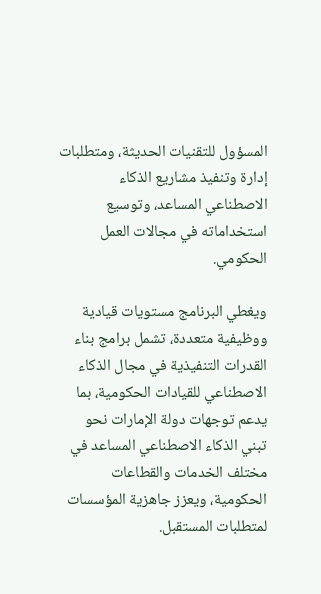المسؤول للتقنيات الحديثة، ومتطلبات إدارة وتنفيذ مشاريع الذكاء الاصطناعي المساعد، وتوسيع استخداماته في مجالات العمل الحكومي.

ويغطي البرنامج مستويات قيادية ووظيفية متعددة، تشمل برامج بناء القدرات التنفيذية في مجال الذكاء الاصطناعي للقيادات الحكومية، بما يدعم توجهات دولة الإمارات نحو تبني الذكاء الاصطناعي المساعد في مختلف الخدمات والقطاعات الحكومية، ويعزز جاهزية المؤسسات لمتطلبات المستقبل.